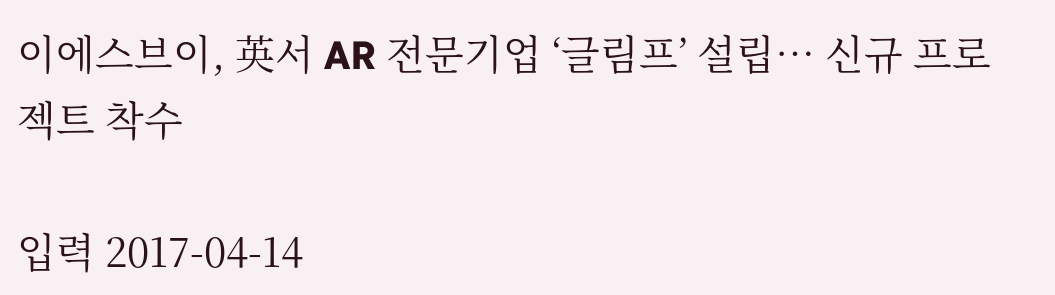이에스브이, 英서 AR 전문기업 ‘글림프’ 설립… 신규 프로젝트 착수

입력 2017-04-14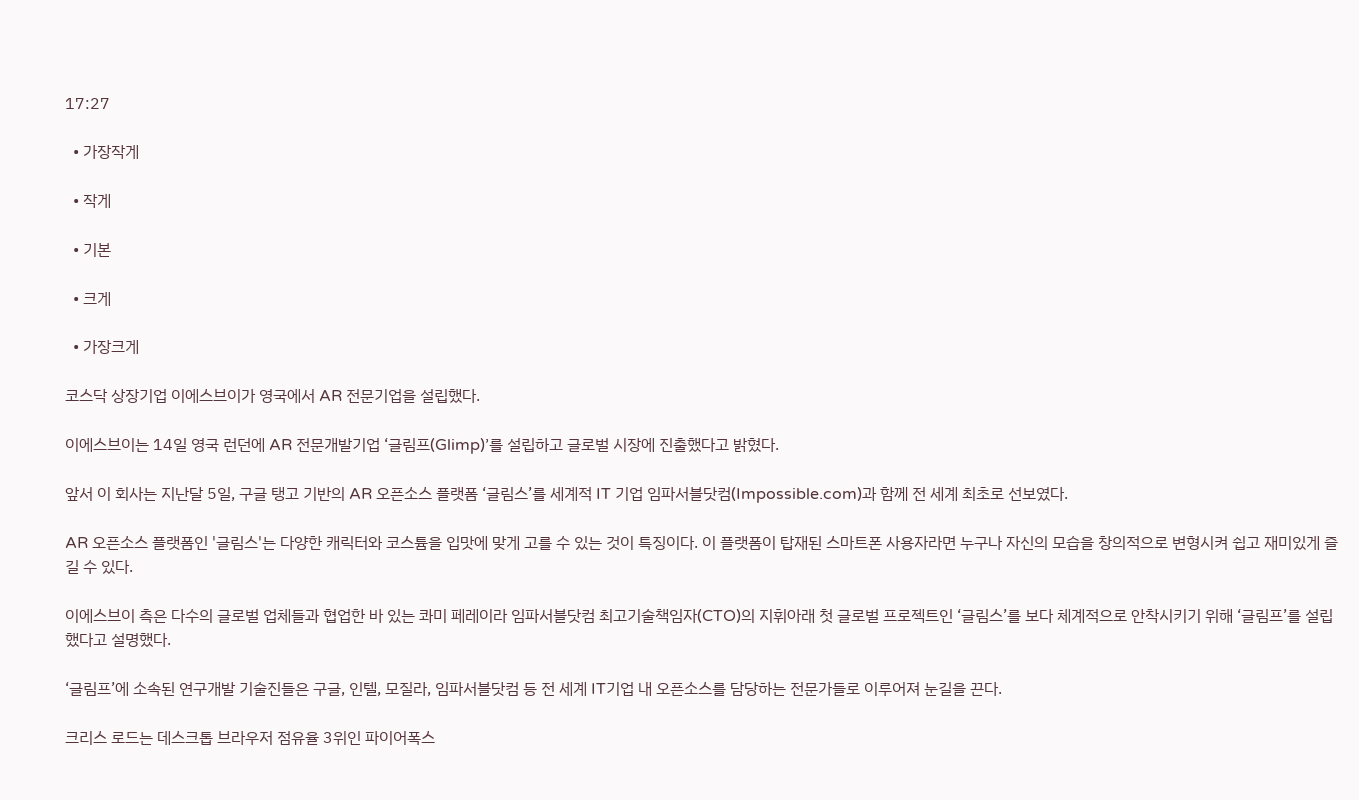17:27

  • 가장작게

  • 작게

  • 기본

  • 크게

  • 가장크게

코스닥 상장기업 이에스브이가 영국에서 AR 전문기업을 설립했다.

이에스브이는 14일 영국 런던에 AR 전문개발기업 ‘글림프(Glimp)’를 설립하고 글로벌 시장에 진출했다고 밝혔다.

앞서 이 회사는 지난달 5일, 구글 탱고 기반의 AR 오픈소스 플랫폼 ‘글림스’를 세계적 IT 기업 임파서블닷컴(Impossible.com)과 함께 전 세계 최초로 선보였다.

AR 오픈소스 플랫폼인 '글림스'는 다양한 캐릭터와 코스튬을 입맛에 맞게 고를 수 있는 것이 특징이다. 이 플랫폼이 탑재된 스마트폰 사용자라면 누구나 자신의 모습을 창의적으로 변형시켜 쉽고 재미있게 즐길 수 있다.

이에스브이 측은 다수의 글로벌 업체들과 협업한 바 있는 콰미 페레이라 임파서블닷컴 최고기술책임자(CTO)의 지휘아래 첫 글로벌 프로젝트인 ‘글림스’를 보다 체계적으로 안착시키기 위해 ‘글림프’를 설립했다고 설명했다.

‘글림프’에 소속된 연구개발 기술진들은 구글, 인텔, 모질라, 임파서블닷컴 등 전 세계 IT기업 내 오픈소스를 담당하는 전문가들로 이루어져 눈길을 끈다.

크리스 로드는 데스크톱 브라우저 점유율 3위인 파이어폭스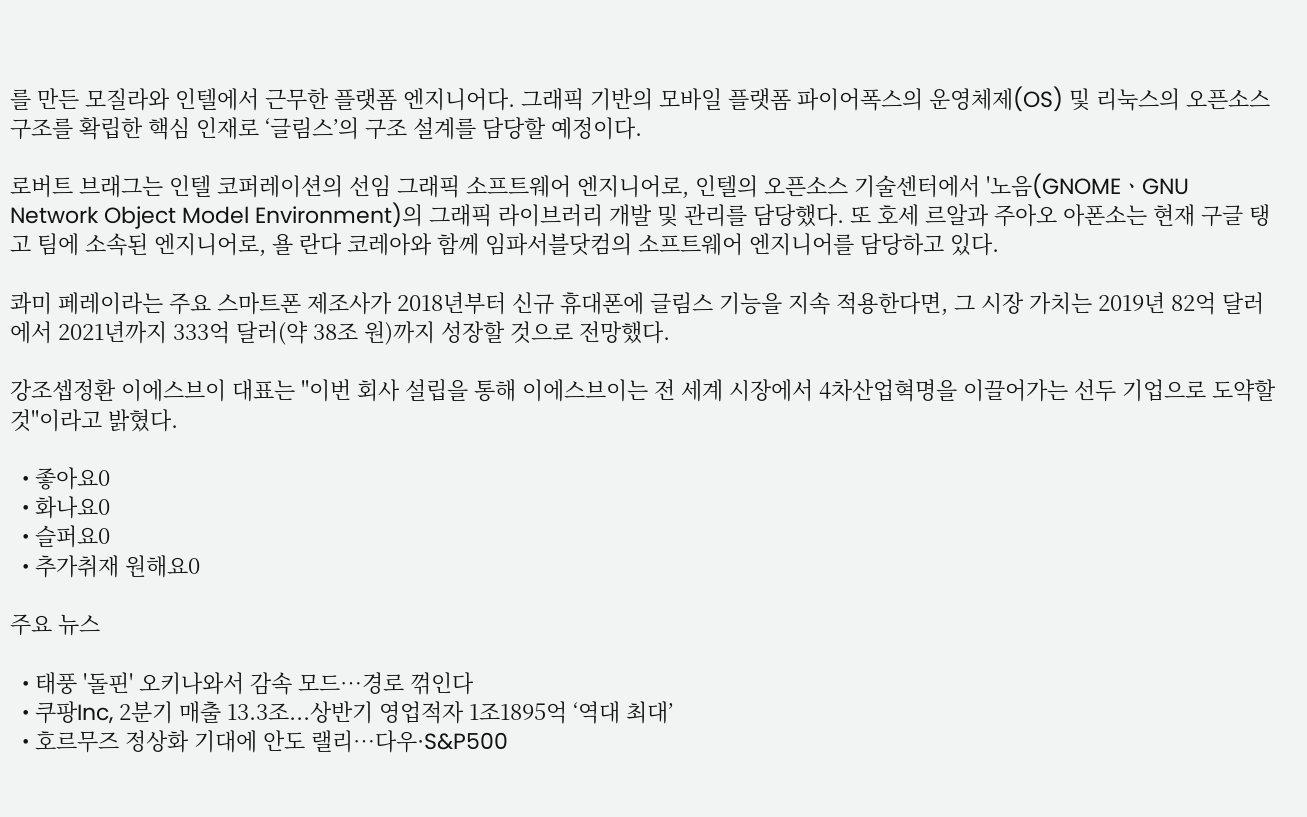를 만든 모질라와 인텔에서 근무한 플랫폼 엔지니어다. 그래픽 기반의 모바일 플랫폼 파이어폭스의 운영체제(OS) 및 리눅스의 오픈소스 구조를 확립한 핵심 인재로 ‘글림스’의 구조 설계를 담당할 예정이다.

로버트 브래그는 인텔 코퍼레이션의 선임 그래픽 소프트웨어 엔지니어로, 인텔의 오픈소스 기술센터에서 '노음(GNOMEㆍGNU Network Object Model Environment)의 그래픽 라이브러리 개발 및 관리를 담당했다. 또 호세 르알과 주아오 아폰소는 현재 구글 탱고 팀에 소속된 엔지니어로, 욜 란다 코레아와 함께 임파서블닷컴의 소프트웨어 엔지니어를 담당하고 있다.

콰미 페레이라는 주요 스마트폰 제조사가 2018년부터 신규 휴대폰에 글림스 기능을 지속 적용한다면, 그 시장 가치는 2019년 82억 달러에서 2021년까지 333억 달러(약 38조 원)까지 성장할 것으로 전망했다.

강조셉정환 이에스브이 대표는 "이번 회사 설립을 통해 이에스브이는 전 세계 시장에서 4차산업혁명을 이끌어가는 선두 기업으로 도약할 것"이라고 밝혔다.

  • 좋아요0
  • 화나요0
  • 슬퍼요0
  • 추가취재 원해요0

주요 뉴스

  • 태풍 '돌핀' 오키나와서 감속 모드…경로 꺾인다
  • 쿠팡Inc, 2분기 매출 13.3조...상반기 영업적자 1조1895억 ‘역대 최대’
  • 호르무즈 정상화 기대에 안도 랠리…다우·S&P500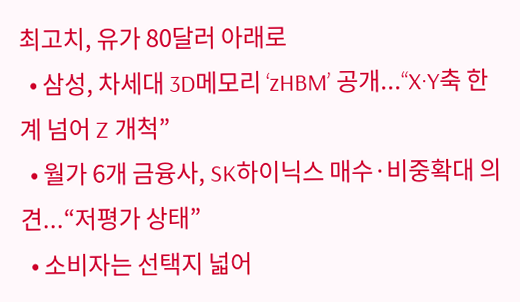최고치, 유가 80달러 아래로
  • 삼성, 차세대 3D메모리 ‘zHBM’ 공개...“X·Y축 한계 넘어 Z 개척”
  • 월가 6개 금융사, SK하이닉스 매수·비중확대 의견...“저평가 상태”
  • 소비자는 선택지 넓어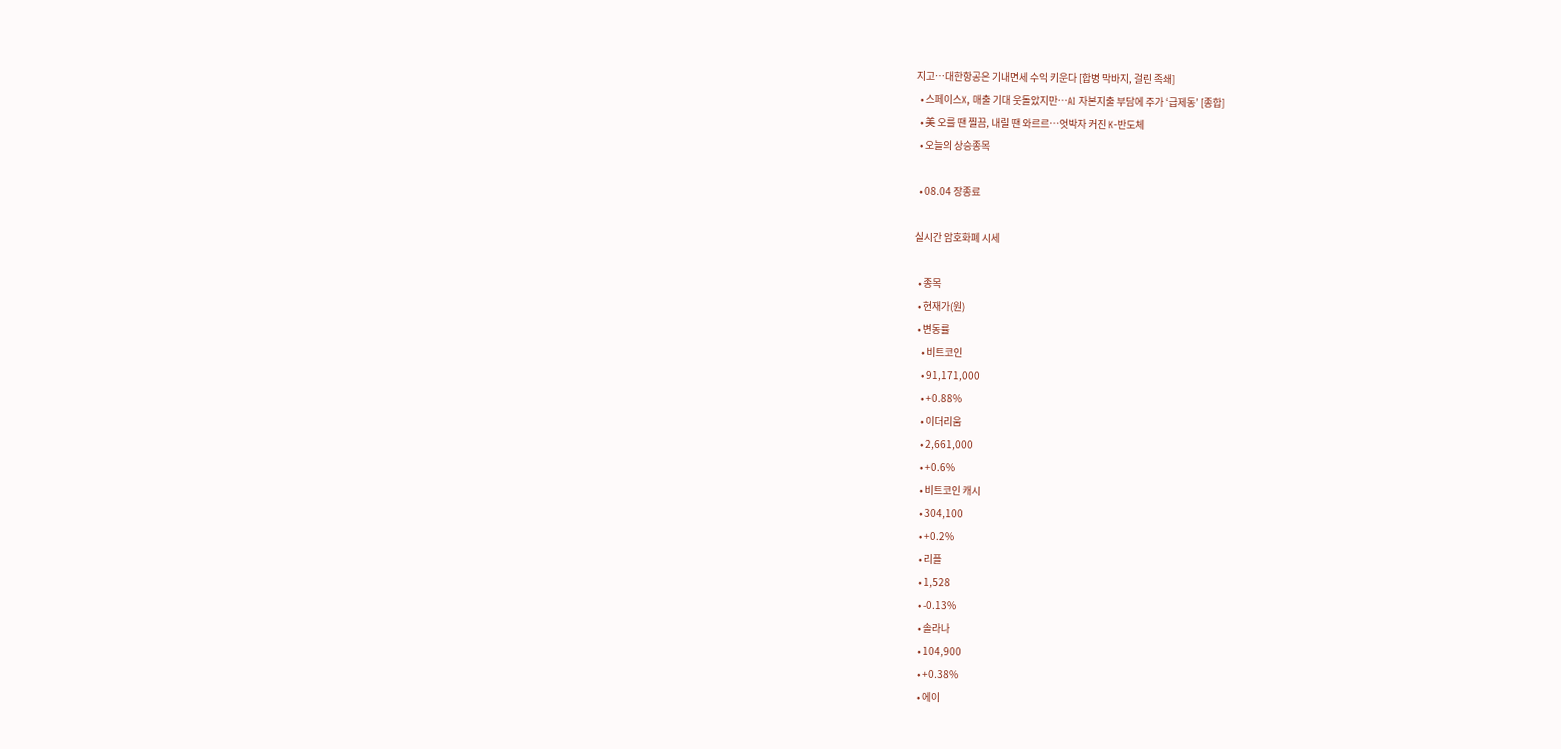지고…대한항공은 기내면세 수익 키운다 [합병 막바지, 걸린 족쇄]
  • 스페이스X, 매출 기대 웃돌았지만…AI 자본지출 부담에 주가 ‘급제동’ [종합]
  • 美 오를 땐 찔끔, 내릴 땐 와르르…엇박자 커진 K-반도체
  • 오늘의 상승종목

  • 08.04 장종료

실시간 암호화폐 시세

  • 종목
  • 현재가(원)
  • 변동률
    • 비트코인
    • 91,171,000
    • +0.88%
    • 이더리움
    • 2,661,000
    • +0.6%
    • 비트코인 캐시
    • 304,100
    • +0.2%
    • 리플
    • 1,528
    • -0.13%
    • 솔라나
    • 104,900
    • +0.38%
    • 에이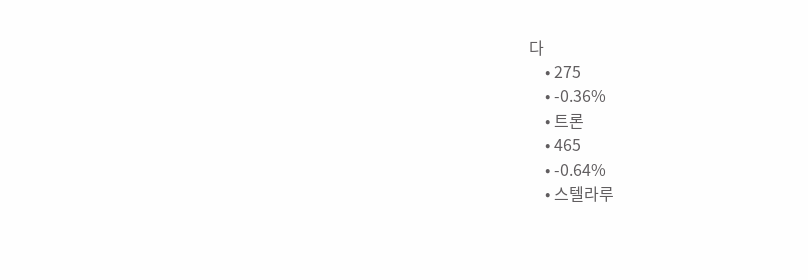다
    • 275
    • -0.36%
    • 트론
    • 465
    • -0.64%
    • 스텔라루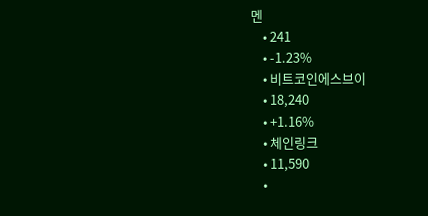멘
    • 241
    • -1.23%
    • 비트코인에스브이
    • 18,240
    • +1.16%
    • 체인링크
    • 11,590
    •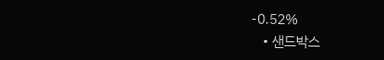-0.52%
    • 샌드박스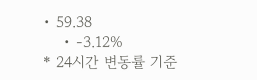• 59.38
    • -3.12%
* 24시간 변동률 기준